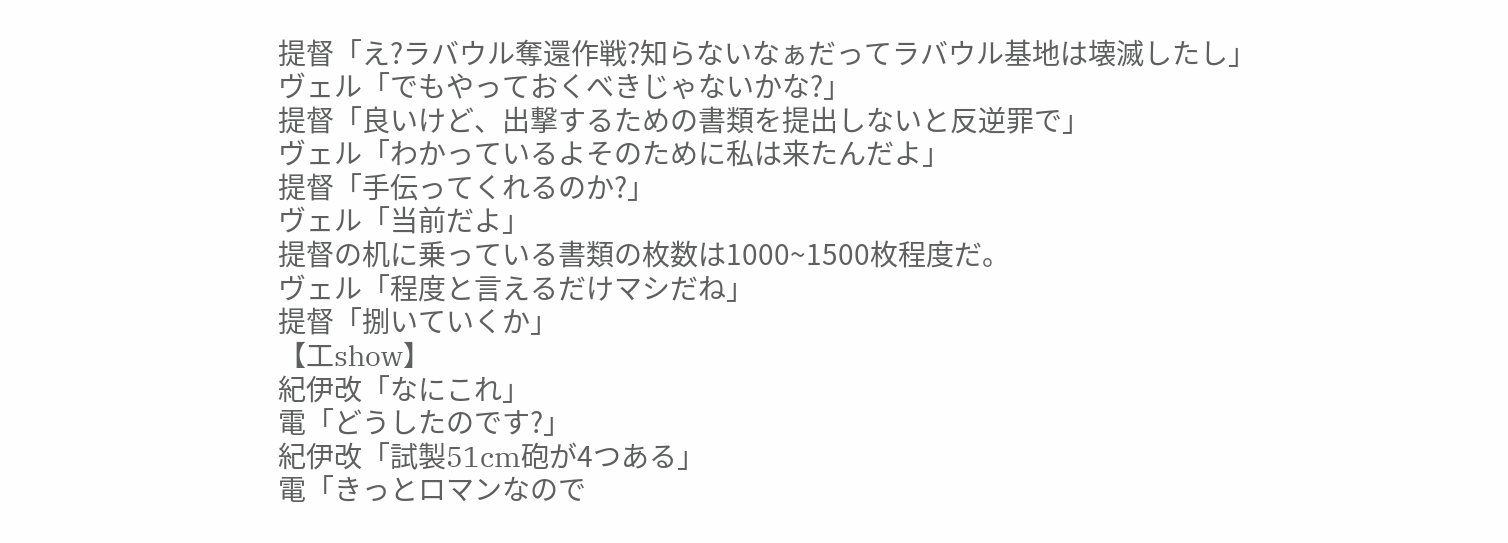提督「え?ラバウル奪還作戦?知らないなぁだってラバウル基地は壊滅したし」
ヴェル「でもやっておくべきじゃないかな?」
提督「良いけど、出撃するための書類を提出しないと反逆罪で」
ヴェル「わかっているよそのために私は来たんだよ」
提督「手伝ってくれるのか?」
ヴェル「当前だよ」
提督の机に乗っている書類の枚数は1000~1500枚程度だ。
ヴェル「程度と言えるだけマシだね」
提督「捌いていくか」
【工show】
紀伊改「なにこれ」
電「どうしたのです?」
紀伊改「試製51cm砲が4つある」
電「きっとロマンなので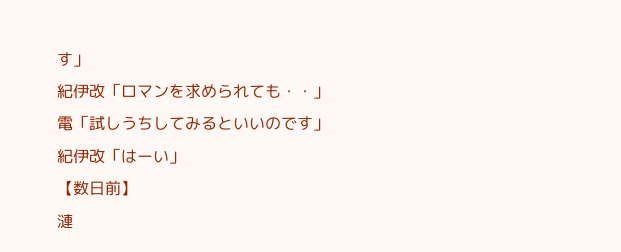す」
紀伊改「ロマンを求められても・・」
電「試しうちしてみるといいのです」
紀伊改「はーい」
【数日前】
漣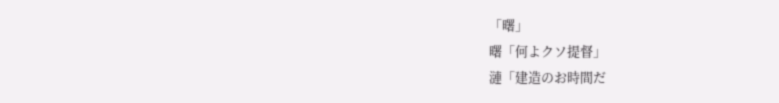「曙」
曙「何よクソ提督」
漣「建造のお時間だ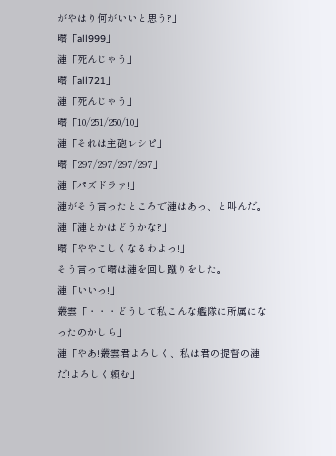がやはり何がいいと思う?」
曙「all999」
漣「死んじゃう」
曙「all721」
漣「死んじゃう」
曙「10/251/250/10」
漣「それは主砲レシピ」
曙「297/297/297/297」
漣「パズドラァ!」
漣がそう言ったところで漣はあっ、と叫んだ。
漣「漣とかはどうかな?」
曙「ややこしくなるわよっ!」
そう言って曙は漣を回し蹴りをした。
漣「いいっ!」
叢雲「・・・どうして私こんな艦隊に所属になったのかしら」
漣「やあ!叢雲君よろしく、私は君の提督の漣だ!よろしく頼む」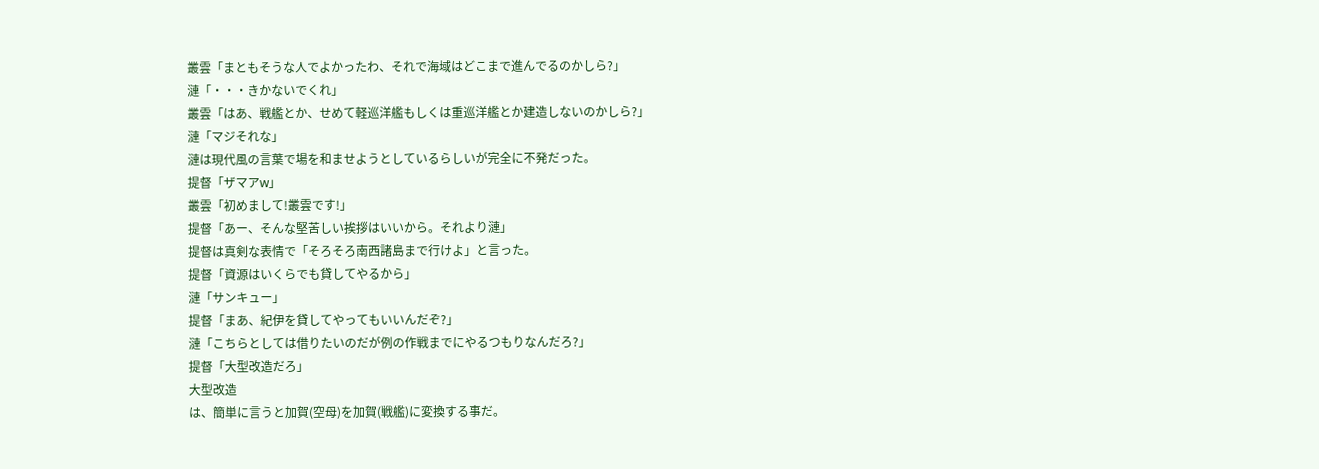叢雲「まともそうな人でよかったわ、それで海域はどこまで進んでるのかしら?」
漣「・・・きかないでくれ」
叢雲「はあ、戦艦とか、せめて軽巡洋艦もしくは重巡洋艦とか建造しないのかしら?」
漣「マジそれな」
漣は現代風の言葉で場を和ませようとしているらしいが完全に不発だった。
提督「ザマアw」
叢雲「初めまして!叢雲です!」
提督「あー、そんな堅苦しい挨拶はいいから。それより漣」
提督は真剣な表情で「そろそろ南西諸島まで行けよ」と言った。
提督「資源はいくらでも貸してやるから」
漣「サンキュー」
提督「まあ、紀伊を貸してやってもいいんだぞ?」
漣「こちらとしては借りたいのだが例の作戦までにやるつもりなんだろ?」
提督「大型改造だろ」
大型改造
は、簡単に言うと加賀(空母)を加賀(戦艦)に変換する事だ。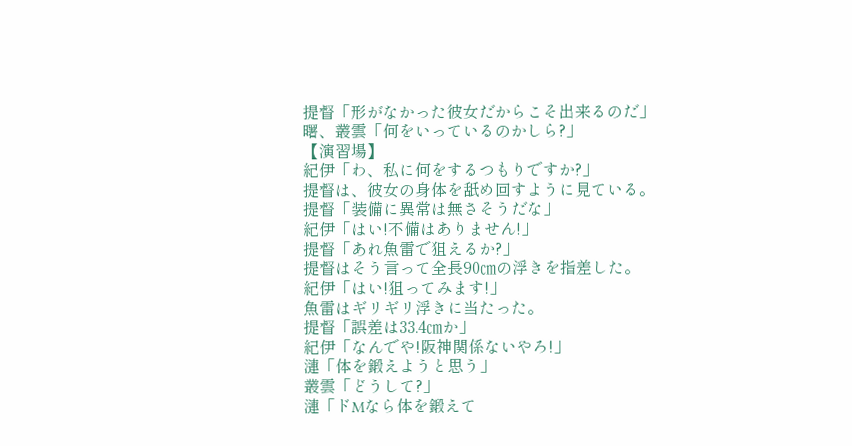提督「形がなかった彼女だからこそ出来るのだ」
曙、叢雲「何をいっているのかしら?」
【演習場】
紀伊「わ、私に何をするつもりですか?」
提督は、彼女の身体を舐め回すように見ている。
提督「装備に異常は無さそうだな」
紀伊「はい!不備はありません!」
提督「あれ魚雷で狙えるか?」
提督はそう言って全長90㎝の浮きを指差した。
紀伊「はい!狙ってみます!」
魚雷はギリギリ浮きに当たった。
提督「誤差は33.4㎝か」
紀伊「なんでや!阪神関係ないやろ!」
漣「体を鍛えようと思う」
叢雲「どうして?」
漣「ドMなら体を鍛えて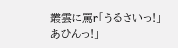叢雲に罵r「うるさいっ!」あひんっ!」